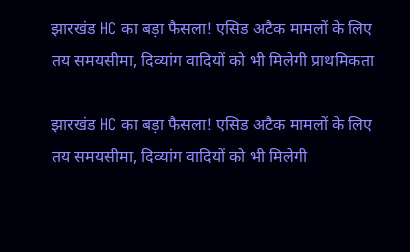झारखंड HC का बड़ा फैसला! एसिड अटैक मामलों के लिए तय समयसीमा, दिव्यांग वादियों को भी मिलेगी प्राथमिकता

झारखंड HC का बड़ा फैसला! एसिड अटैक मामलों के लिए तय समयसीमा, दिव्यांग वादियों को भी मिलेगी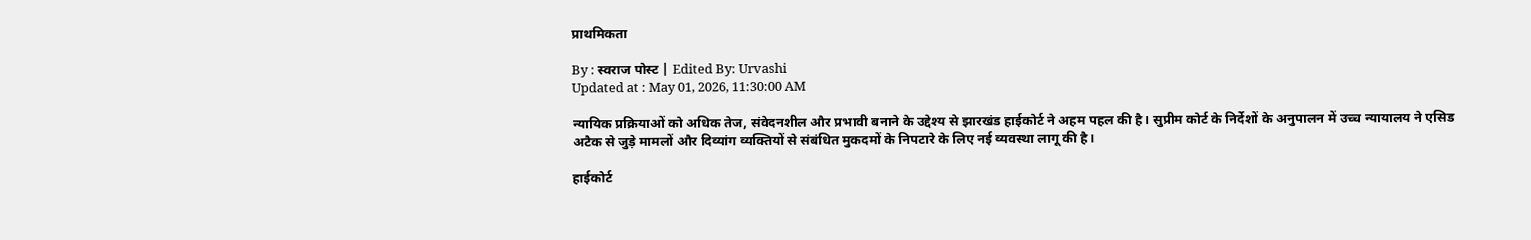प्राथमिकता

By : स्वराज पोस्ट | Edited By: Urvashi
Updated at : May 01, 2026, 11:30:00 AM

न्यायिक प्रक्रियाओं को अधिक तेज, संवेदनशील और प्रभावी बनाने के उद्देश्य से झारखंड हाईकोर्ट ने अहम पहल की है। सुप्रीम कोर्ट के निर्देशों के अनुपालन में उच्च न्यायालय ने एसिड अटैक से जुड़े मामलों और दिव्यांग व्यक्तियों से संबंधित मुकदमों के निपटारे के लिए नई व्यवस्था लागू की है।

हाईकोर्ट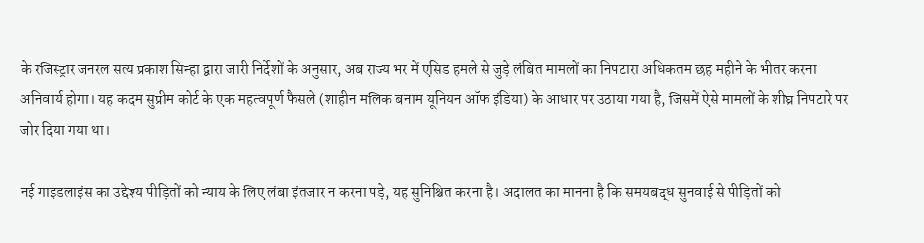के रजिस्ट्रार जनरल सत्य प्रकाश सिन्हा द्वारा जारी निर्देशों के अनुसार, अब राज्य भर में एसिड हमले से जुड़े लंबित मामलों का निपटारा अधिकतम छह महीने के भीतर करना अनिवार्य होगा। यह कदम सुप्रीम कोर्ट के एक महत्वपूर्ण फैसले (शाहीन मलिक बनाम यूनियन ऑफ इंडिया) के आधार पर उठाया गया है, जिसमें ऐसे मामलों के शीघ्र निपटारे पर जोर दिया गया था।

नई गाइडलाइंस का उद्देश्य पीड़ितों को न्याय के लिए लंबा इंतजार न करना पड़े, यह सुनिश्चित करना है। अदालत का मानना है कि समयबद्ध सुनवाई से पीड़ितों को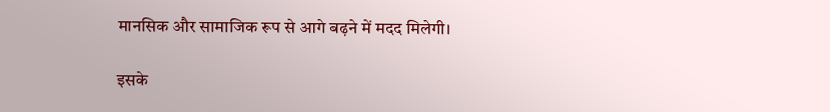मानसिक और सामाजिक रूप से आगे बढ़ने में मदद मिलेगी।

इसके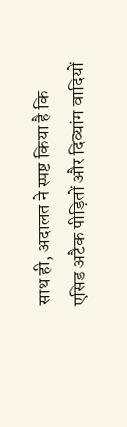साथ ही, अदालत ने स्पष्ट किया है कि एसिड अटैक पीड़ितों और दिव्यांग वादियों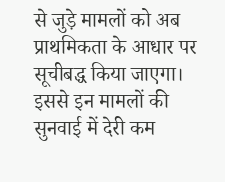से जुड़े मामलों को अब प्राथमिकता के आधार पर सूचीबद्ध किया जाएगा। इससे इन मामलों की सुनवाई में देरी कम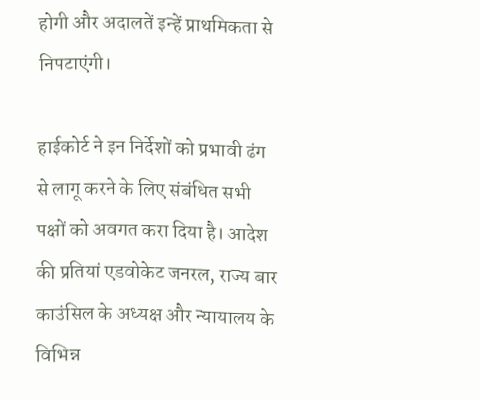होगी और अदालतें इन्हें प्राथमिकता से निपटाएंगी।

हाईकोर्ट ने इन निर्देशों को प्रभावी ढंग से लागू करने के लिए संबंधित सभी पक्षों को अवगत करा दिया है। आदेश की प्रतियां एडवोकेट जनरल, राज्य बार काउंसिल के अध्यक्ष और न्यायालय के विभिन्न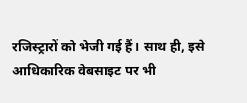रजिस्ट्रारों को भेजी गई हैं। साथ ही, इसे आधिकारिक वेबसाइट पर भी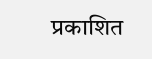प्रकाशित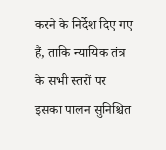करने के निर्देश दिए गए हैं, ताकि न्यायिक तंत्र के सभी स्तरों पर इसका पालन सुनिश्चित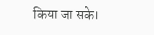किया जा सके।